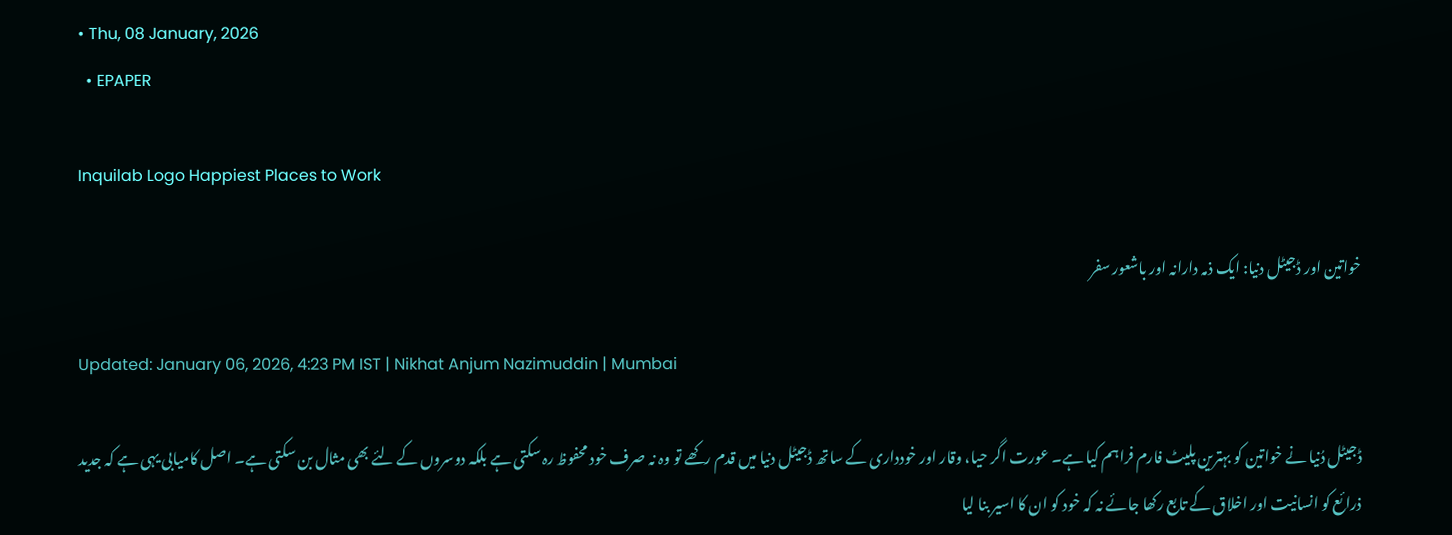• Thu, 08 January, 2026
  • EPAPER

Inquilab Logo Happiest Places to Work

خواتین اور ڈجیٹل دنیا: ایک ذمہ دارانہ اور باشعور سفر

Updated: January 06, 2026, 4:23 PM IST | Nikhat Anjum Nazimuddin | Mumbai

ڈجیٹل دُنیا نے خواتین کو بہترین پلیٹ فارم فراہم کیا ہے۔ عورت اگر حیا، وقار اور خودداری کے ساتھ ڈجیٹل دنیا میں قدم رکھے تو وہ نہ صرف خود محفوظ رہ سکتی ہے بلکہ دوسروں کے لئے بھی مثال بن سکتی ہے۔ اصل کامیابی یہی ہے کہ جدید ذرائع کو انسانیت اور اخلاق کے تابع رکھا جائے نہ کہ خود کو ان کا اسیر بنا لیا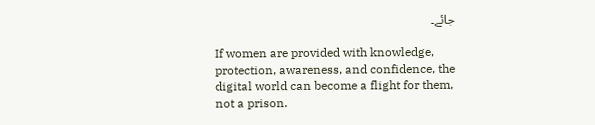جائے۔

If women are provided with knowledge, protection, awareness, and confidence, the digital world can become a flight for them, not a prison.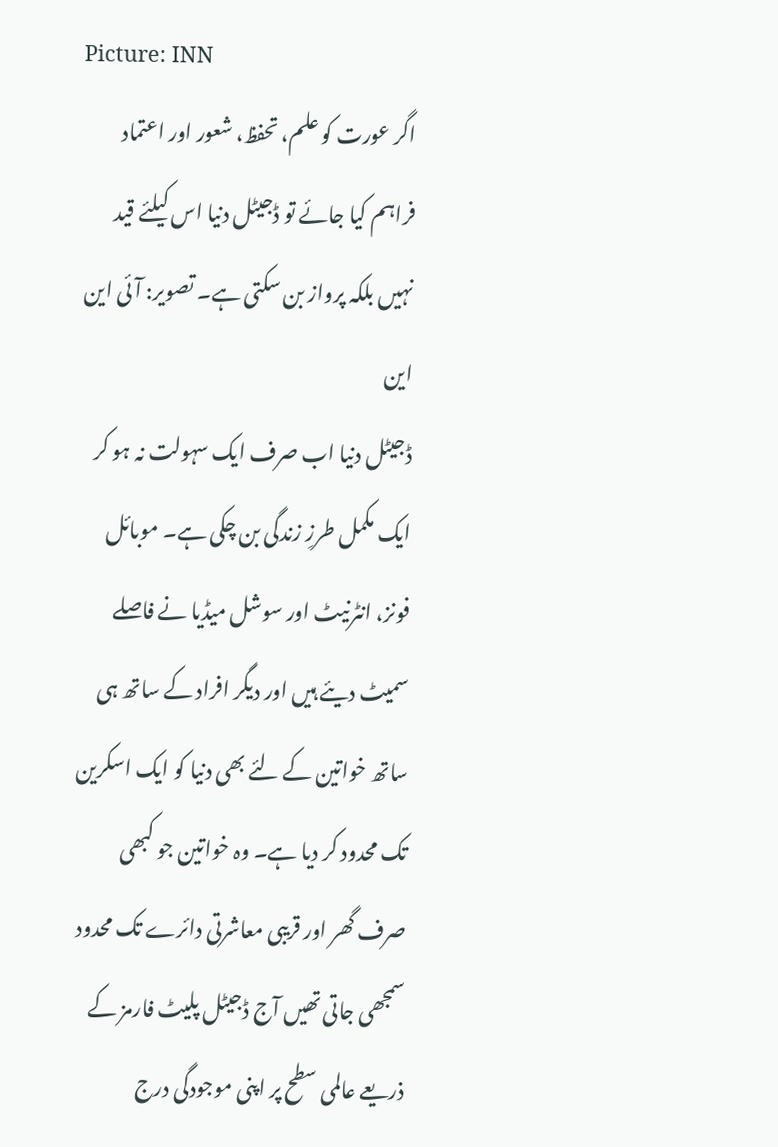Picture: INN
اگر عورت کو علم، تحفظ، شعور اور اعتماد فراہم کیا جائے تو ڈجیٹل دنیا اس کیلئے قید نہیں بلکہ پرواز بن سکتی ہے۔ تصویر: آئی این این
ڈجیٹل دنیا اب صرف ایک سہولت نہ ہو کر ایک مکمل طرزِ زندگی بن چکی ہے۔ موبائل فونز، انٹرنیٹ اور سوشل میڈیا نے فاصلے سمیٹ دیئے ہیں اور دیگر افراد کے ساتھ ہی ساتھ خواتین کے لئے بھی دنیا کو ایک اسکرین تک محدود کر دیا ہے۔ وہ خواتین جو کبھی صرف گھر اور قریبی معاشرتی دائرے تک محدود سمجھی جاتی تھیں آج ڈجیٹل پلیٹ فارمز کے ذریعے عالمی سطح پر اپنی موجودگی درج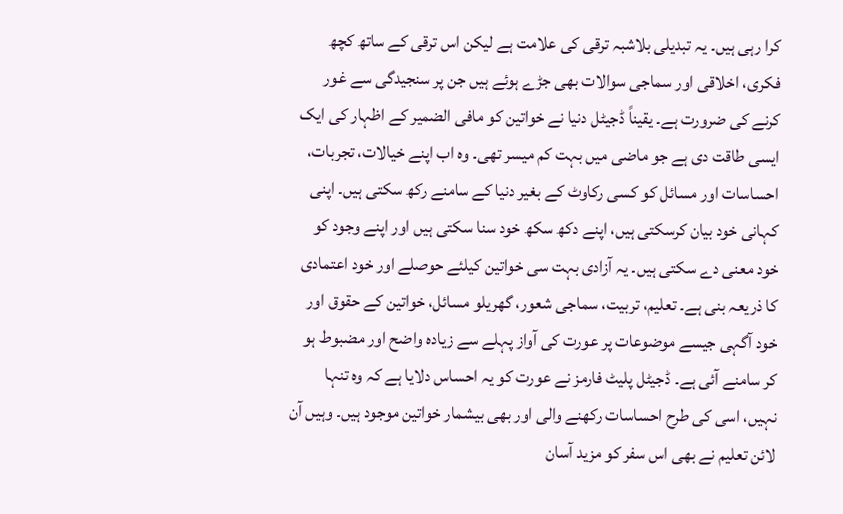کرا رہی ہیں۔ یہ تبدیلی بلاشبہ ترقی کی علامت ہے لیکن اس ترقی کے ساتھ کچھ فکری، اخلاقی اور سماجی سوالات بھی جڑے ہوئے ہیں جن پر سنجیدگی سے غور کرنے کی ضرورت ہے۔ یقیناً ڈجیٹل دنیا نے خواتین کو مافی الضمیر کے اظہار کی ایک ایسی طاقت دی ہے جو ماضی میں بہت کم میسر تھی۔ وہ اب اپنے خیالات، تجربات، احساسات اور مسائل کو کسی رکاوٹ کے بغیر دنیا کے سامنے رکھ سکتی ہیں۔ اپنی کہانی خود بیان کرسکتی ہیں، اپنے دکھ سکھ خود سنا سکتی ہیں اور اپنے وجود کو خود معنی دے سکتی ہیں۔ یہ آزادی بہت سی خواتین کیلئے حوصلے اور خود اعتمادی کا ذریعہ بنی ہے۔ تعلیم، تربیت، سماجی شعور، گھریلو مسائل، خواتین کے حقوق اور خود آگہی جیسے موضوعات پر عورت کی آواز پہلے سے زیادہ واضح اور مضبوط ہو کر سامنے آئی ہے۔ ڈجیٹل پلیٹ فارمز نے عورت کو یہ احساس دلایا ہے کہ وہ تنہا نہیں، اسی کی طرح احساسات رکھنے والی اور بھی بیشمار خواتین موجود ہیں۔ وہیں آن لائن تعلیم نے بھی اس سفر کو مزید آسان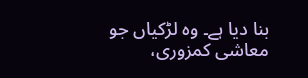بنا دیا ہے۔ وہ لڑکیاں جو معاشی کمزوری،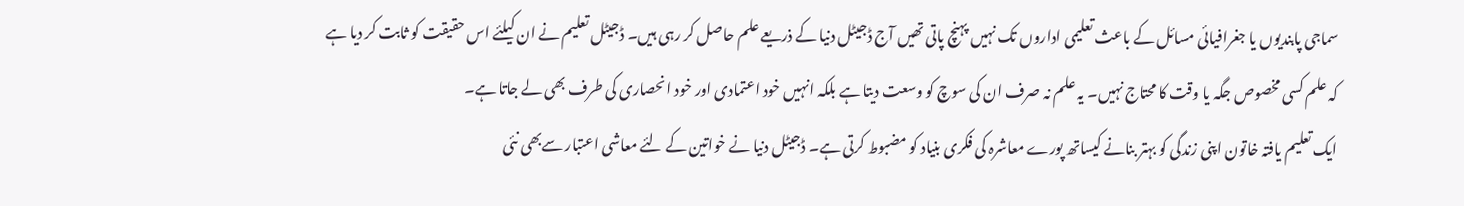سماجی پابندیوں یا جغرافیائی مسائل کے باعث تعلیمی اداروں تک نہیں پہنچ پاتی تھیں آج ڈجیٹل دنیا کے ذریعے علم حاصل کر رہی ہیں۔ ڈجیٹل تعلیم نے ان کیلئے اس حقیقت کو ثابت کر دیا ہے کہ علم کسی مخصوص جگہ یا وقت کا محتاج نہیں۔ یہ علم نہ صرف ان کی سوچ کو وسعت دیتا ہے بلکہ انہیں خود اعتمادی اور خود انحصاری کی طرف بھی لے جاتا ہے۔
ایک تعلیم یافتہ خاتون اپنی زندگی کو بہتر بنانے کیساتھ پورے معاشرہ کی فکری بنیاد کو مضبوط کرتی ہے۔ ڈجیٹل دنیا نے خواتین کے لئے معاشی اعتبار سےبھی نئی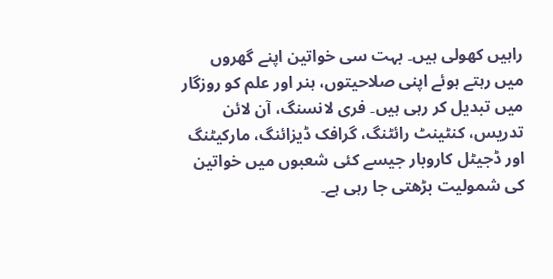راہیں کھولی ہیں۔ بہت سی خواتین اپنے گھروں میں رہتے ہوئے اپنی صلاحیتوں، ہنر اور علم کو روزگار میں تبدیل کر رہی ہیں۔ فری لانسنگ، آن لائن تدریس، کنٹینٹ رائٹنگ، گرافک ڈیزائنگ، مارکیٹنگ اور ڈجیٹل کاروبار جیسے کئی شعبوں میں خواتین کی شمولیت بڑھتی جا رہی ہے۔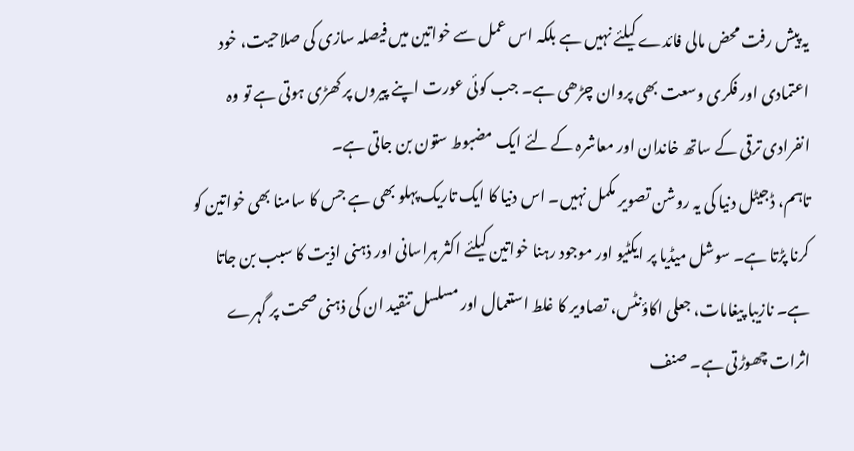یہ پیش رفت محض مالی فائدے کیلئے نہیں ہے بلکہ اس عمل سے خواتین میں فیصلہ سازی کی صلاحیت، خود اعتمادی اور فکری وسعت بھی پروان چڑھی ہے۔ جب کوئی عورت اپنے پیروں پر کھڑی ہوتی ہے تو وہ انفرادی ترقی کے ساتھ خاندان اور معاشرہ کے لئے ایک مضبوط ستون بن جاتی ہے۔
تاہم، ڈجیٹل دنیا کی یہ روشن تصویر مکمل نہیں۔ اس دنیا کا ایک تاریک پہلو بھی ہے جس کا سامنا بھی خواتین کو کرنا پڑتا ہے۔ سوشل میڈیا پر ایکٹیو اور موجود رہنا خواتین کیلئے اکثر ہراسانی اور ذہنی اذیت کا سبب بن جاتا ہے۔ نازیبا پیغامات، جعلی اکاؤنٹس، تصاویر کا غلط استعمال اور مسلسل تنقید ان کی ذہنی صحت پر گہرے اثرات چھوڑتی ہے۔ صنف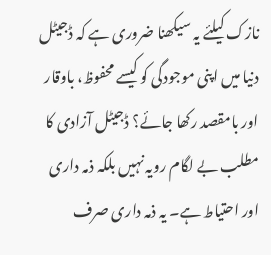نازک کیلئے یہ سیکھنا ضروری ہے کہ ڈجیٹل دنیا میں اپنی موجودگی کو کیسے محفوظ، باوقار اور بامقصد رکھا جائے؟ ڈجیٹل آزادی کا مطلب بے لگام رویہ نہیں بلکہ ذمہ داری اور احتیاط ہے۔ یہ ذمہ داری صرف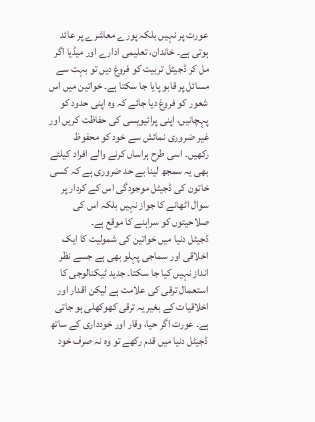عورت پر نہیں بلکہ پورے معاشرے پر عائد ہوتی ہے۔ خاندان، تعلیمی ادارے اور میڈیا اگر مل کر ڈجیٹل تربیت کو فروغ دیں تو بہت سے مسائل پر قابو پایا جا سکتا ہے۔ خواتین میں اس شعور کو فروغ دیا جائے کہ وہ اپنی حدود کو پہچانیں، اپنی پرائیویسی کی حفاظت کریں اور غیر ضروری نمائش سے خود کو محفوظ رکھیں۔ اسی طرح ہراساں کرنے والے افراد کیلئے بھی یہ سمجھ لینا بے حد ضروری ہے کہ کسی خاتون کی ڈجیٹل موجودگی اس کے کردار پر سوال اٹھانے کا جواز نہیں بلکہ اس کی صلاحیتوں کو سراہنے کا موقع ہے۔
ڈجیٹل دنیا میں خواتین کی شمولیت کا ایک اخلاقی اور سماجی پہلو بھی ہے جسے نظر انداز نہیں کیا جا سکتا۔ جدید ٹیکنالوجی کا استعمال ترقی کی علامت ہے لیکن اقدار اور اخلاقیات کے بغیر یہ ترقی کھوکھلی ہو جاتی ہے۔ عورت اگر حیا، وقار اور خودداری کے ساتھ ڈجیٹل دنیا میں قدم رکھے تو وہ نہ صرف خود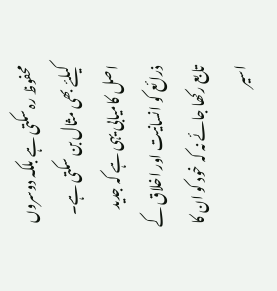محفوظ رہ سکتی ہے بلکہ دوسروں کیلئے بھی مثال بن سکتی ہے۔ اصل کامیابی یہی ہے کہ جدید ذرائع کو انسانیت اور اخلاق کے تابع رکھا جائے نہ کہ خود کو ان کا اسیر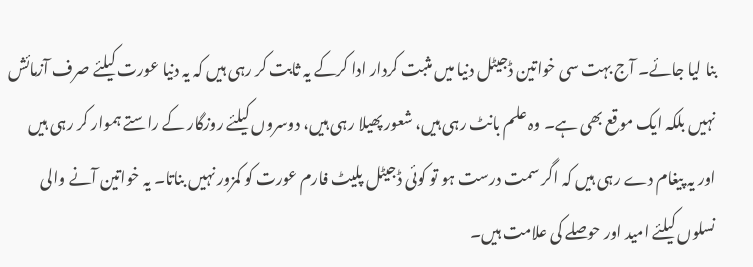بنا لیا جائے۔ آج بہت سی خواتین ڈجیٹل دنیا میں مثبت کردار ادا کرکے یہ ثابت کر رہی ہیں کہ یہ دنیا عورت کیلئے صرف آزمائش نہیں بلکہ ایک موقع بھی ہے۔ وہ علم بانٹ رہی ہیں، شعور پھیلا رہی ہیں، دوسروں کیلئے روزگار کے راستے ہموار کر رہی ہیں اور یہ پیغام دے رہی ہیں کہ اگر سمت درست ہو تو کوئی ڈجیٹل پلیٹ فارم عورت کو کمزور نہیں بناتا۔ یہ خواتین آنے والی نسلوں کیلئے امید اور حوصلے کی علامت ہیں۔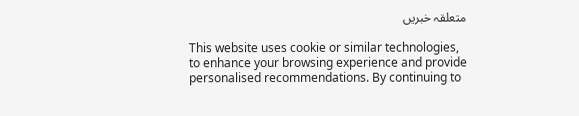متعلقہ خبریں

This website uses cookie or similar technologies, to enhance your browsing experience and provide personalised recommendations. By continuing to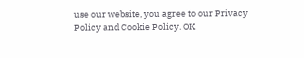use our website, you agree to our Privacy Policy and Cookie Policy. OK